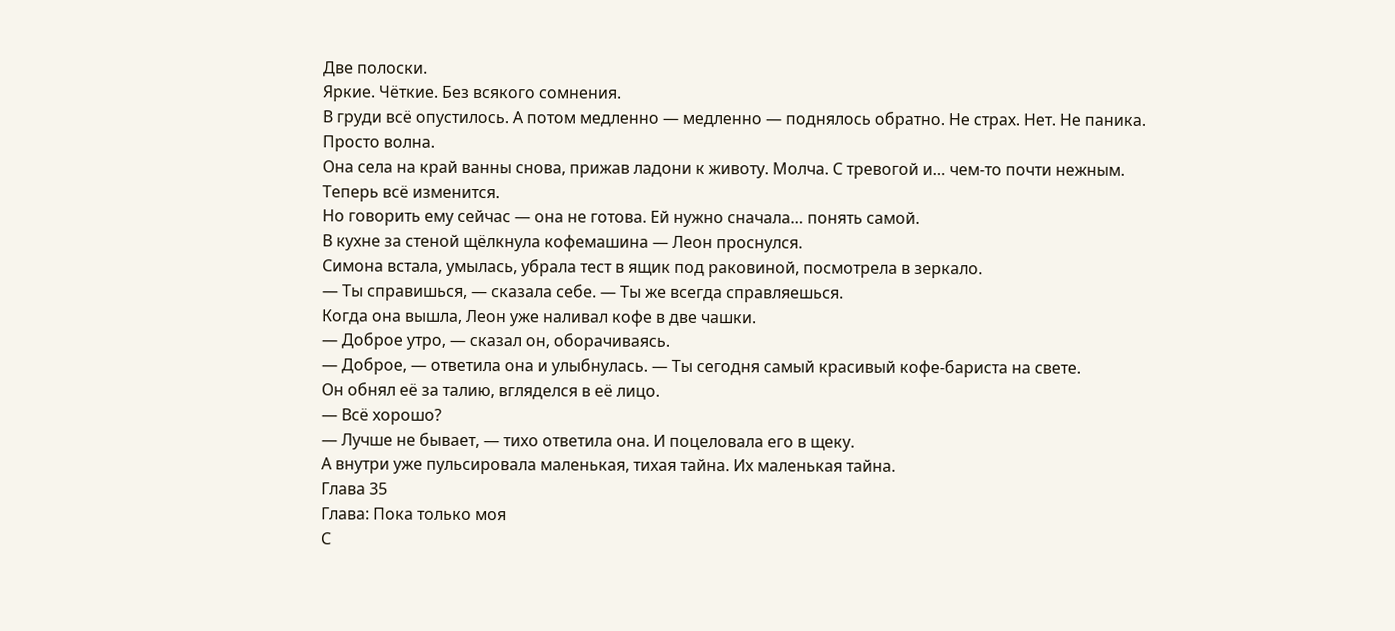Две полоски.
Яркие. Чёткие. Без всякого сомнения.
В груди всё опустилось. А потом медленно — медленно — поднялось обратно. Не страх. Нет. Не паника.
Просто волна.
Она села на край ванны снова, прижав ладони к животу. Молча. С тревогой и… чем-то почти нежным.
Теперь всё изменится.
Но говорить ему сейчас — она не готова. Ей нужно сначала… понять самой.
В кухне за стеной щёлкнула кофемашина — Леон проснулся.
Симона встала, умылась, убрала тест в ящик под раковиной, посмотрела в зеркало.
— Ты справишься, — сказала себе. — Ты же всегда справляешься.
Когда она вышла, Леон уже наливал кофе в две чашки.
— Доброе утро, — сказал он, оборачиваясь.
— Доброе, — ответила она и улыбнулась. — Ты сегодня самый красивый кофе-бариста на свете.
Он обнял её за талию, вгляделся в её лицо.
— Всё хорошо?
— Лучше не бывает, — тихо ответила она. И поцеловала его в щеку.
А внутри уже пульсировала маленькая, тихая тайна. Их маленькая тайна.
Глава 35
Глава: Пока только моя
С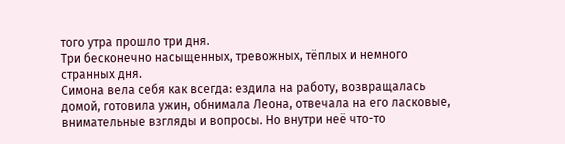того утра прошло три дня.
Три бесконечно насыщенных, тревожных, тёплых и немного странных дня.
Симона вела себя как всегда: ездила на работу, возвращалась домой, готовила ужин, обнимала Леона, отвечала на его ласковые, внимательные взгляды и вопросы. Но внутри неё что-то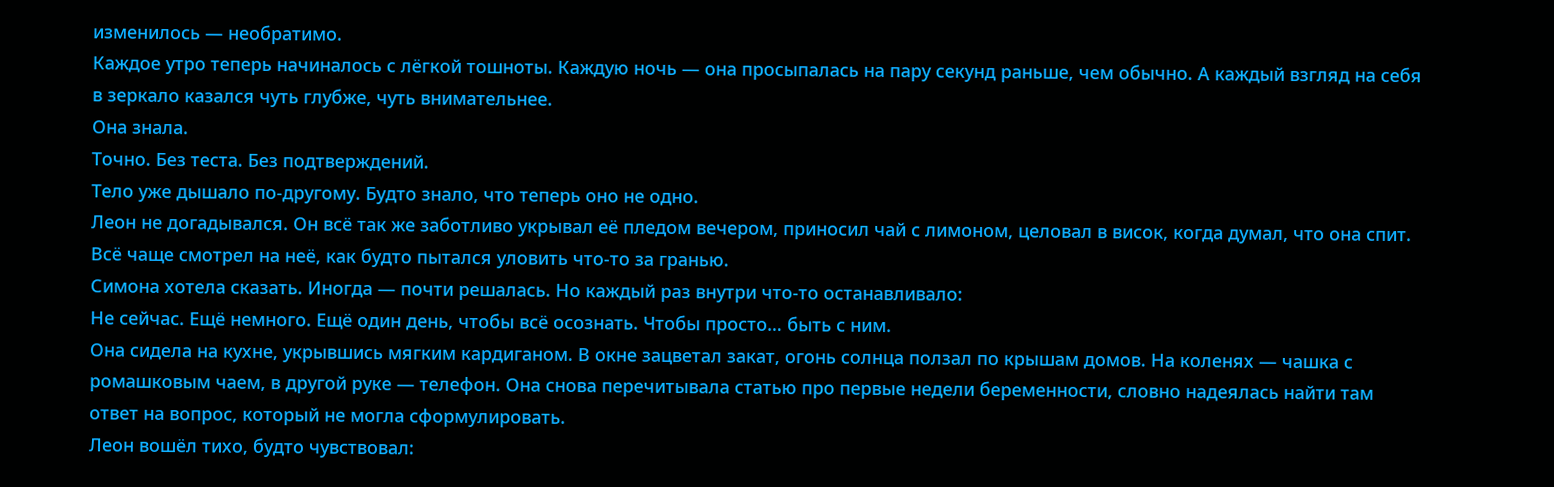изменилось — необратимо.
Каждое утро теперь начиналось с лёгкой тошноты. Каждую ночь — она просыпалась на пару секунд раньше, чем обычно. А каждый взгляд на себя в зеркало казался чуть глубже, чуть внимательнее.
Она знала.
Точно. Без теста. Без подтверждений.
Тело уже дышало по-другому. Будто знало, что теперь оно не одно.
Леон не догадывался. Он всё так же заботливо укрывал её пледом вечером, приносил чай с лимоном, целовал в висок, когда думал, что она спит. Всё чаще смотрел на неё, как будто пытался уловить что-то за гранью.
Симона хотела сказать. Иногда — почти решалась. Но каждый раз внутри что-то останавливало:
Не сейчас. Ещё немного. Ещё один день, чтобы всё осознать. Чтобы просто… быть с ним.
Она сидела на кухне, укрывшись мягким кардиганом. В окне зацветал закат, огонь солнца ползал по крышам домов. На коленях — чашка с ромашковым чаем, в другой руке — телефон. Она снова перечитывала статью про первые недели беременности, словно надеялась найти там ответ на вопрос, который не могла сформулировать.
Леон вошёл тихо, будто чувствовал: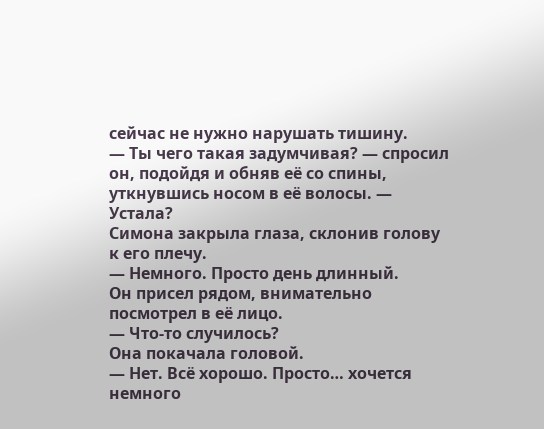сейчас не нужно нарушать тишину.
— Ты чего такая задумчивая? — спросил он, подойдя и обняв её со спины, уткнувшись носом в её волосы. — Устала?
Симона закрыла глаза, склонив голову к его плечу.
— Немного. Просто день длинный.
Он присел рядом, внимательно посмотрел в её лицо.
— Что-то случилось?
Она покачала головой.
— Нет. Всё хорошо. Просто… хочется немного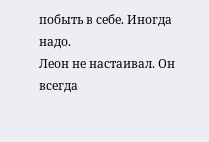побыть в себе. Иногда надо.
Леон не настаивал. Он всегда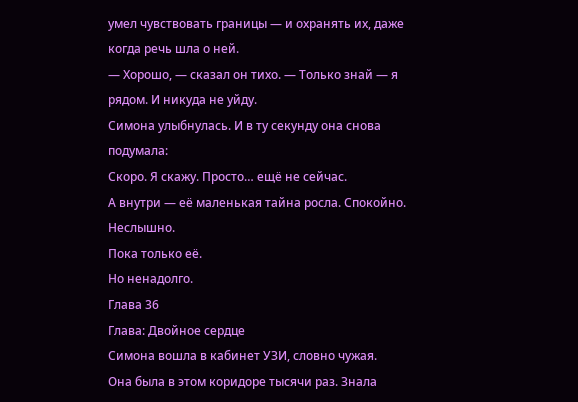умел чувствовать границы — и охранять их, даже когда речь шла о ней.
— Хорошо, — сказал он тихо. — Только знай — я рядом. И никуда не уйду.
Симона улыбнулась. И в ту секунду она снова подумала:
Скоро. Я скажу. Просто… ещё не сейчас.
А внутри — её маленькая тайна росла. Спокойно. Неслышно.
Пока только её.
Но ненадолго.
Глава 36
Глава: Двойное сердце
Симона вошла в кабинет УЗИ, словно чужая.
Она была в этом коридоре тысячи раз. Знала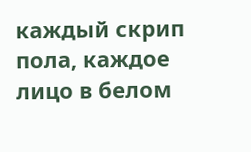каждый скрип пола, каждое лицо в белом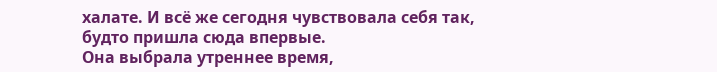халате. И всё же сегодня чувствовала себя так, будто пришла сюда впервые.
Она выбрала утреннее время,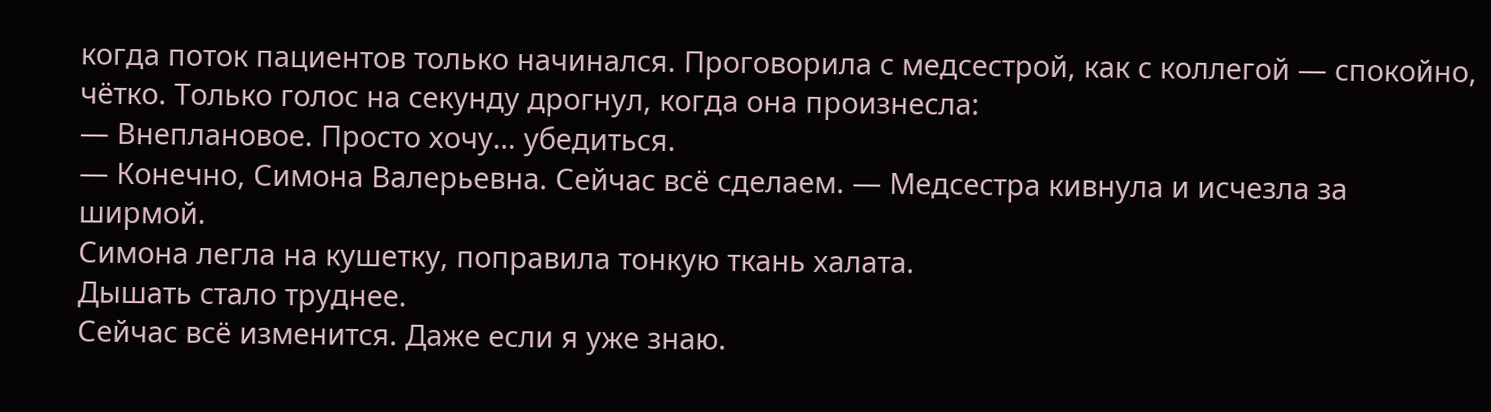когда поток пациентов только начинался. Проговорила с медсестрой, как с коллегой — спокойно, чётко. Только голос на секунду дрогнул, когда она произнесла:
— Внеплановое. Просто хочу… убедиться.
— Конечно, Симона Валерьевна. Сейчас всё сделаем. — Медсестра кивнула и исчезла за ширмой.
Симона легла на кушетку, поправила тонкую ткань халата.
Дышать стало труднее.
Сейчас всё изменится. Даже если я уже знаю.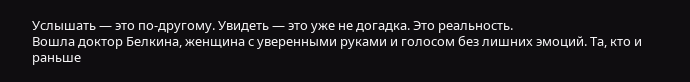Услышать — это по-другому. Увидеть — это уже не догадка. Это реальность.
Вошла доктор Белкина, женщина с уверенными руками и голосом без лишних эмоций. Та, кто и раньше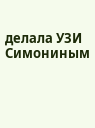делала УЗИ Симониным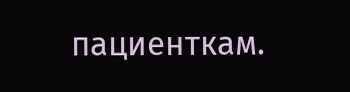пациенткам.